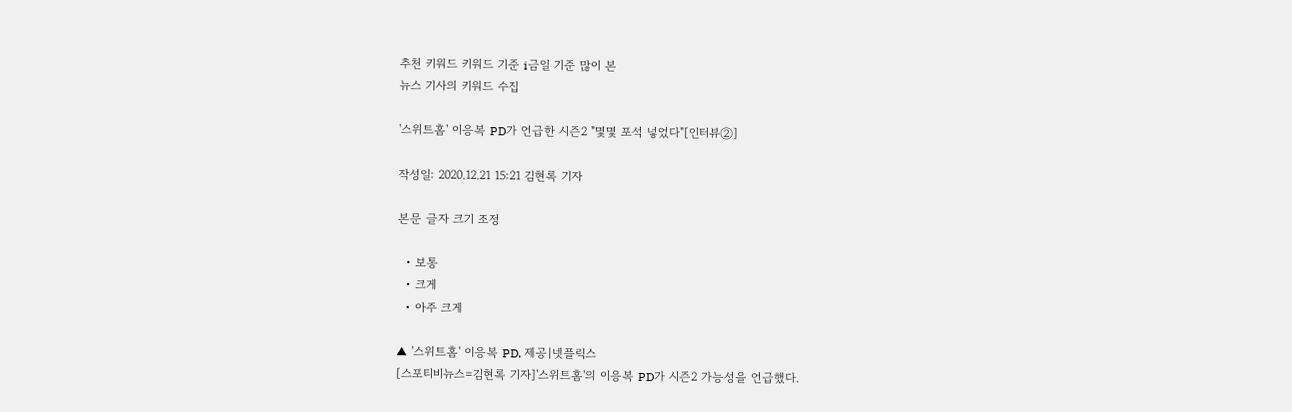추천 키워드 키워드 기준 i금일 기준 많이 본
뉴스 기사의 키워드 수집

'스위트홈' 이응복 PD가 언급한 시즌2 "몇몇 포석 넣었다"[인터뷰②]

작성일: 2020.12.21 15:21 김현록 기자

본문 글자 크기 조정

  • 보통
  • 크게
  • 아주 크게

▲ '스위트홈' 이응복 PD. 제공|넷플릭스
[스포티비뉴스=김현록 기자]'스위트홈'의 이응복 PD가 시즌2 가능성을 언급했다.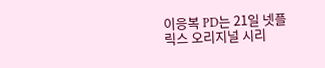이응복 PD는 21일 넷플릭스 오리지널 시리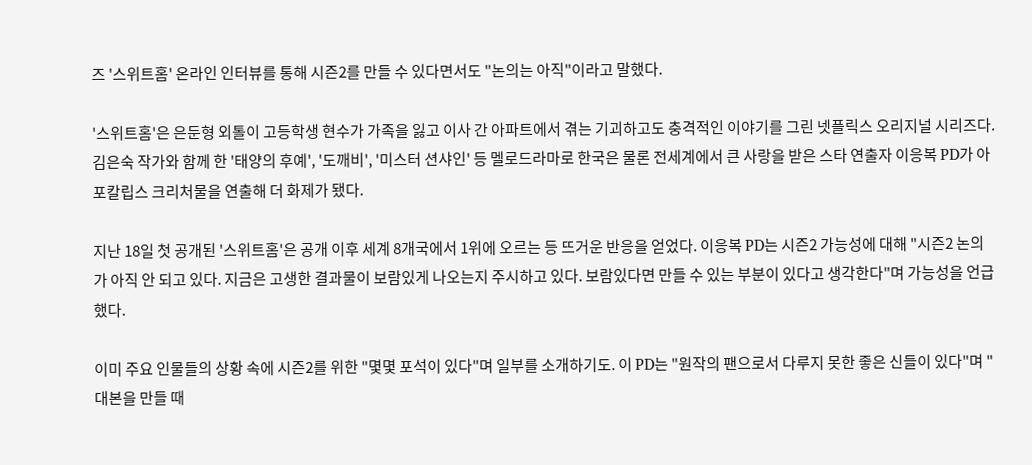즈 '스위트홈' 온라인 인터뷰를 통해 시즌2를 만들 수 있다면서도 "논의는 아직"이라고 말했다.

'스위트홈'은 은둔형 외톨이 고등학생 현수가 가족을 잃고 이사 간 아파트에서 겪는 기괴하고도 충격적인 이야기를 그린 넷플릭스 오리지널 시리즈다. 김은숙 작가와 함께 한 '태양의 후예', '도깨비', '미스터 션샤인' 등 멜로드라마로 한국은 물론 전세계에서 큰 사랑을 받은 스타 연출자 이응복 PD가 아포칼립스 크리처물을 연출해 더 화제가 됐다.

지난 18일 첫 공개된 '스위트홈'은 공개 이후 세계 8개국에서 1위에 오르는 등 뜨거운 반응을 얻었다. 이응복 PD는 시즌2 가능성에 대해 "시즌2 논의가 아직 안 되고 있다. 지금은 고생한 결과물이 보람있게 나오는지 주시하고 있다. 보람있다면 만들 수 있는 부분이 있다고 생각한다"며 가능성을 언급했다.

이미 주요 인물들의 상황 속에 시즌2를 위한 "몇몇 포석이 있다"며 일부를 소개하기도. 이 PD는 "원작의 팬으로서 다루지 못한 좋은 신들이 있다"며 "대본을 만들 때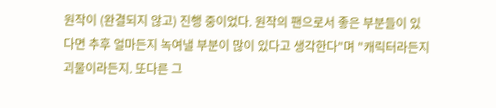원작이 (완결되지 않고) 진행 중이었다. 원작의 팬으로서 좋은 부분들이 있다면 추후 얼마든지 녹여낼 부분이 많이 있다고 생각한다"며 "캐릭터라든지 괴물이라든지. 또다른 그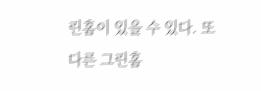린홈이 있을 수 있다. 또다른 그린홈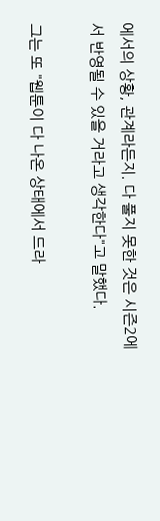에서의 상황, 관계라든지. 다 풀지 못한 것은 시즌2에서 반영될 수 있을 거라고 생각한다"고 말했다.

그는 또 "웹툰이 다 나온 상태에서 드라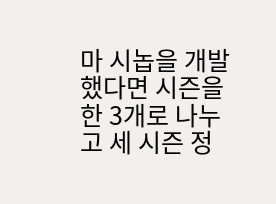마 시놉을 개발했다면 시즌을 한 3개로 나누고 세 시즌 정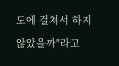도에 걸쳐서 하지 않았을까"라고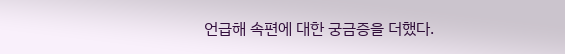언급해 속편에 대한 궁금증을 더했다.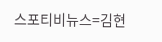스포티비뉴스=김현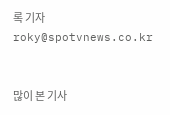록 기자 roky@spotvnews.co.kr


많이 본 기사